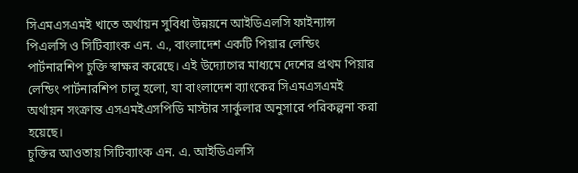সিএমএসএমই খাতে অর্থায়ন সুবিধা উন্নয়নে আইডিএলসি ফাইন্যান্স পিএলসি ও সিটিব্যাংক এন. এ., বাংলাদেশ একটি পিয়ার লেন্ডিং পার্টনারশিপ চুক্তি স্বাক্ষর করেছে। এই উদ্যোগের মাধ্যমে দেশের প্রথম পিয়ার লেন্ডিং পার্টনারশিপ চালু হলো, যা বাংলাদেশ ব্যাংকের সিএমএসএমই অর্থায়ন সংক্রান্ত এসএমইএসপিডি মাস্টার সার্কুলার অনুসারে পরিকল্পনা করা হয়েছে।
চুক্তির আওতায় সিটিব্যাংক এন. এ. আইডিএলসি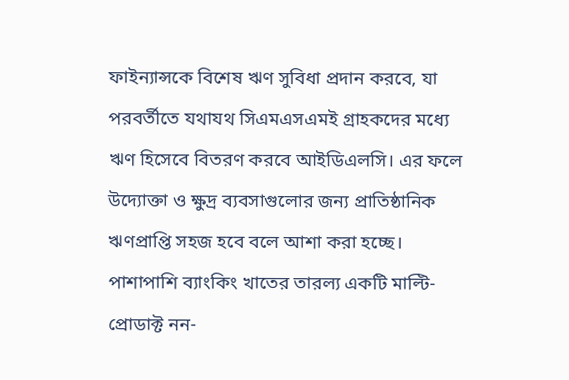ফাইন্যান্সকে বিশেষ ঋণ সুবিধা প্রদান করবে, যা পরবর্তীতে যথাযথ সিএমএসএমই গ্রাহকদের মধ্যে ঋণ হিসেবে বিতরণ করবে আইডিএলসি। এর ফলে উদ্যোক্তা ও ক্ষুদ্র ব্যবসাগুলোর জন্য প্রাতিষ্ঠানিক ঋণপ্রাপ্তি সহজ হবে বলে আশা করা হচ্ছে। পাশাপাশি ব্যাংকিং খাতের তারল্য একটি মাল্টি-প্রোডাক্ট নন-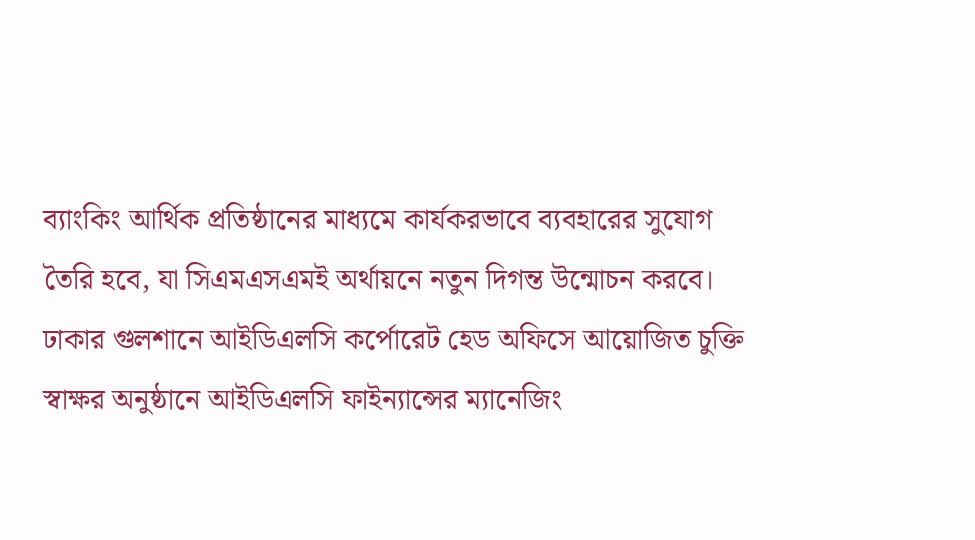ব্যাংকিং আর্থিক প্রতিষ্ঠানের মাধ্যমে কার্যকরভাবে ব্যবহারের সুযোগ তৈরি হবে, যা সিএমএসএমই অর্থায়নে নতুন দিগন্ত উন্মোচন করবে।
ঢাকার গুলশানে আইডিএলসি কর্পোরেট হেড অফিসে আয়োজিত চুক্তি স্বাক্ষর অনুষ্ঠানে আইডিএলসি ফাইন্যান্সের ম্যানেজিং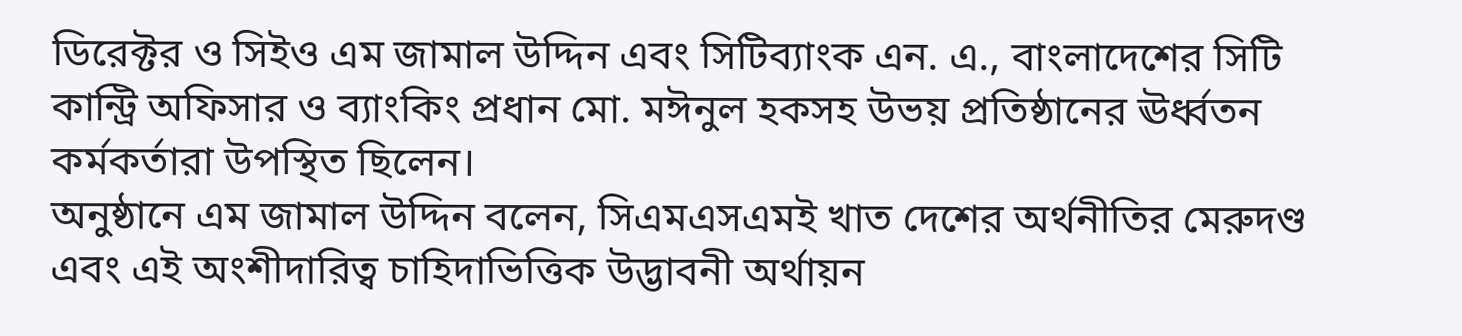ডিরেক্টর ও সিইও এম জামাল উদ্দিন এবং সিটিব্যাংক এন. এ., বাংলাদেশের সিটি কান্ট্রি অফিসার ও ব্যাংকিং প্রধান মো. মঈনুল হকসহ উভয় প্রতিষ্ঠানের ঊর্ধ্বতন কর্মকর্তারা উপস্থিত ছিলেন।
অনুষ্ঠানে এম জামাল উদ্দিন বলেন, সিএমএসএমই খাত দেশের অর্থনীতির মেরুদণ্ড এবং এই অংশীদারিত্ব চাহিদাভিত্তিক উদ্ভাবনী অর্থায়ন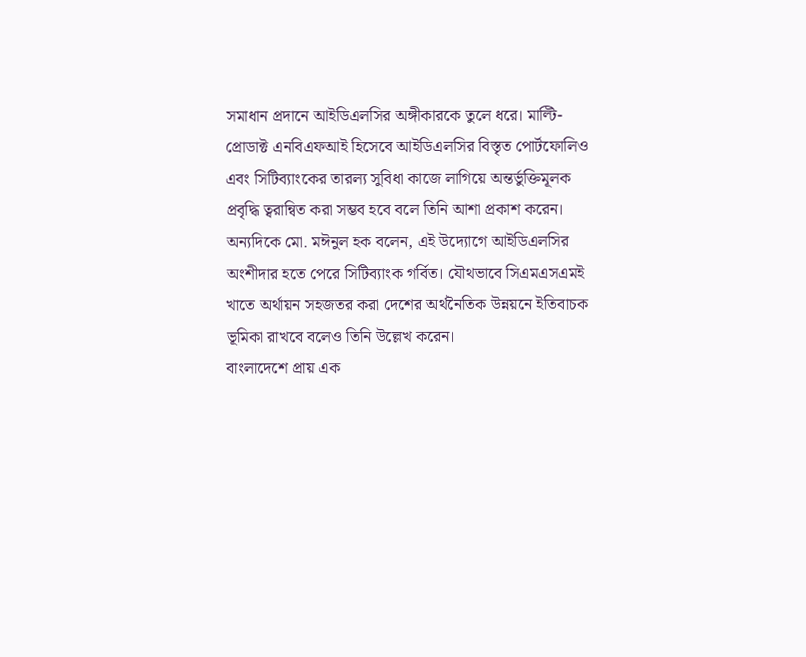সমাধান প্রদানে আইডিএলসির অঙ্গীকারকে তুলে ধরে। মাল্টি-প্রোডাক্ট এনবিএফআই হিসেবে আইডিএলসির বিস্তৃত পোর্টফোলিও এবং সিটিব্যাংকের তারল্য সুবিধা কাজে লাগিয়ে অন্তর্ভুক্তিমূলক প্রবৃদ্ধি ত্বরান্বিত করা সম্ভব হবে বলে তিনি আশা প্রকাশ করেন।
অন্যদিকে মো. মঈনুল হক বলেন, এই উদ্যোগে আইডিএলসির অংশীদার হতে পেরে সিটিব্যাংক গর্বিত। যৌথভাবে সিএমএসএমই খাতে অর্থায়ন সহজতর করা দেশের অর্থনৈতিক উন্নয়নে ইতিবাচক ভূমিকা রাখবে বলেও তিনি উল্লেখ করেন।
বাংলাদেশে প্রায় এক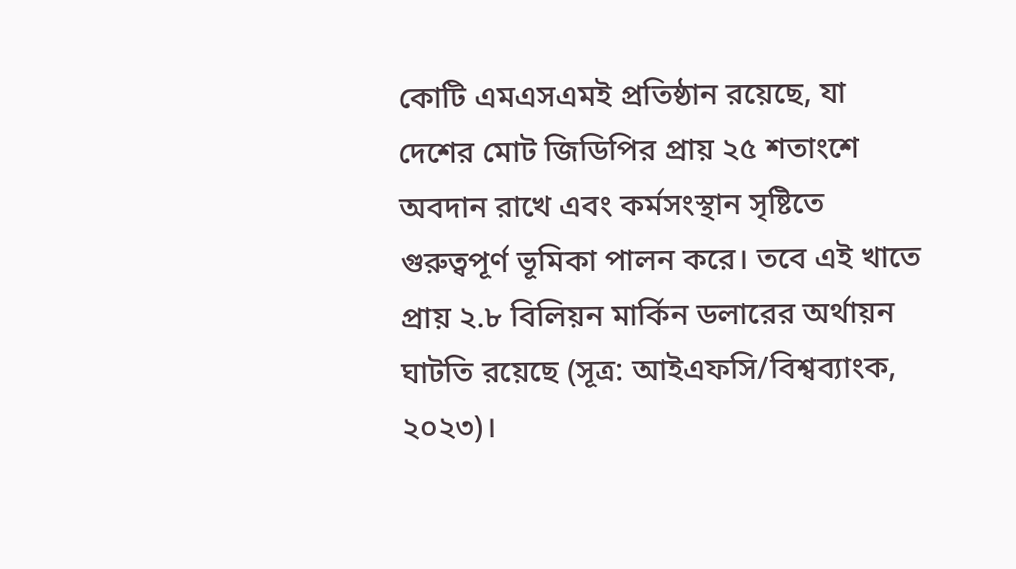কোটি এমএসএমই প্রতিষ্ঠান রয়েছে, যা দেশের মোট জিডিপির প্রায় ২৫ শতাংশে অবদান রাখে এবং কর্মসংস্থান সৃষ্টিতে গুরুত্বপূর্ণ ভূমিকা পালন করে। তবে এই খাতে প্রায় ২.৮ বিলিয়ন মার্কিন ডলারের অর্থায়ন ঘাটতি রয়েছে (সূত্র: আইএফসি/বিশ্বব্যাংক, ২০২৩)।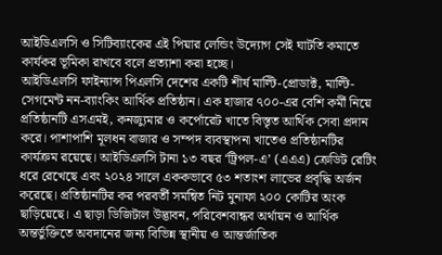আইডিএলসি ও সিটিব্যাংকের এই পিয়ার লেন্ডিং উদ্যোগ সেই ঘাটতি কমাতে কার্যকর ভূমিকা রাখবে বলে প্রত্যাশা করা হচ্ছে।
আইডিএলসি ফাইন্যান্স পিএলসি দেশের একটি শীর্ষ মাল্টি-প্রোডাক্ট, মাল্টি-সেগমেন্ট নন-ব্যাংকিং আর্থিক প্রতিষ্ঠান। এক হাজার ৭০০-এর বেশি কর্মী নিয়ে প্রতিষ্ঠানটি এসএমই, কনজ্যুমার ও কর্পোরেট খাতে বিস্তৃত আর্থিক সেবা প্রদান করে। পাশাপাশি মূলধন বাজার ও সম্পদ ব্যবস্থাপনা খাতেও প্রতিষ্ঠানটির কার্যক্রম রয়েছে। আইডিএলসি টানা ১৩ বছর ‘ট্রিপল-এ’ (এএএ) ক্রেডিট রেটিং ধরে রেখেছে এবং ২০২৪ সালে এককভাবে ৫৩ শতাংশ লাভের প্রবৃদ্ধি অর্জন করেছে। প্রতিষ্ঠানটির কর পরবর্তী সমন্বিত নিট মুনাফা ২০০ কোটির অংক ছাড়িয়েছে। এ ছাড়া ডিজিটাল উদ্ভাবন, পরিবেশবান্ধব অর্থায়ন ও আর্থিক অন্তর্ভুক্তিতে অবদানের জন্য বিভিন্ন স্থানীয় ও আন্তর্জাতিক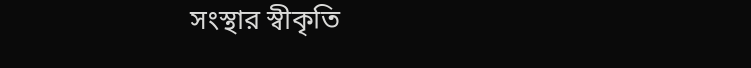সংস্থার স্বীকৃতি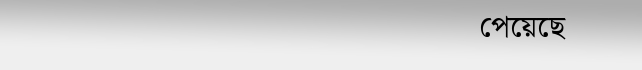পেয়েছে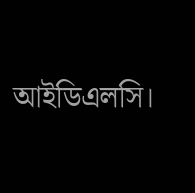আইডিএলসি।